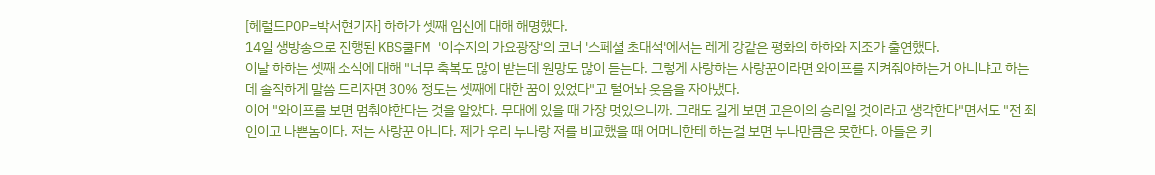[헤럴드POP=박서현기자] 하하가 셋째 임신에 대해 해명했다.
14일 생방송으로 진행된 KBS쿨FM '이수지의 가요광장'의 코너 '스페셜 초대석'에서는 레게 강같은 평화의 하하와 지조가 출연했다.
이날 하하는 셋째 소식에 대해 "너무 축복도 많이 받는데 원망도 많이 듣는다. 그렇게 사랑하는 사랑꾼이라면 와이프를 지켜줘야하는거 아니냐고 하는데 솔직하게 말씀 드리자면 30% 정도는 셋째에 대한 꿈이 있었다"고 털어놔 웃음을 자아냈다.
이어 "와이프를 보면 멈춰야한다는 것을 알았다. 무대에 있을 때 가장 멋있으니까. 그래도 길게 보면 고은이의 승리일 것이라고 생각한다"면서도 "전 죄인이고 나쁜놈이다. 저는 사랑꾼 아니다. 제가 우리 누나랑 저를 비교했을 때 어머니한테 하는걸 보면 누나만큼은 못한다. 아들은 키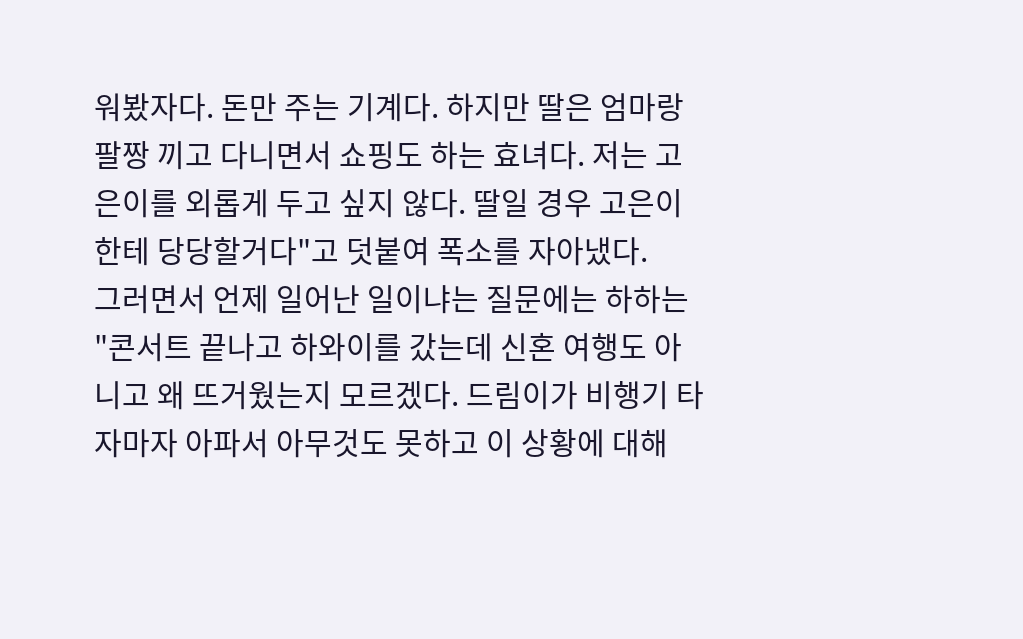워봤자다. 돈만 주는 기계다. 하지만 딸은 엄마랑 팔짱 끼고 다니면서 쇼핑도 하는 효녀다. 저는 고은이를 외롭게 두고 싶지 않다. 딸일 경우 고은이한테 당당할거다"고 덧붙여 폭소를 자아냈다.
그러면서 언제 일어난 일이냐는 질문에는 하하는 "콘서트 끝나고 하와이를 갔는데 신혼 여행도 아니고 왜 뜨거웠는지 모르겠다. 드림이가 비행기 타자마자 아파서 아무것도 못하고 이 상황에 대해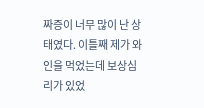짜증이 너무 많이 난 상태였다. 이틀째 제가 와인을 먹었는데 보상심리가 있었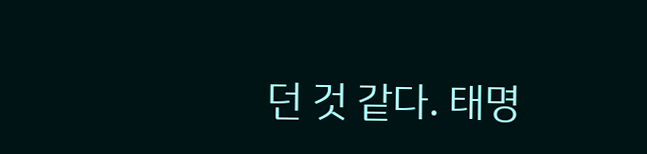던 것 같다. 태명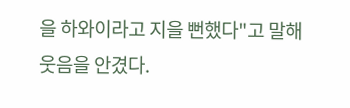을 하와이라고 지을 뻔했다"고 말해 웃음을 안겼다.